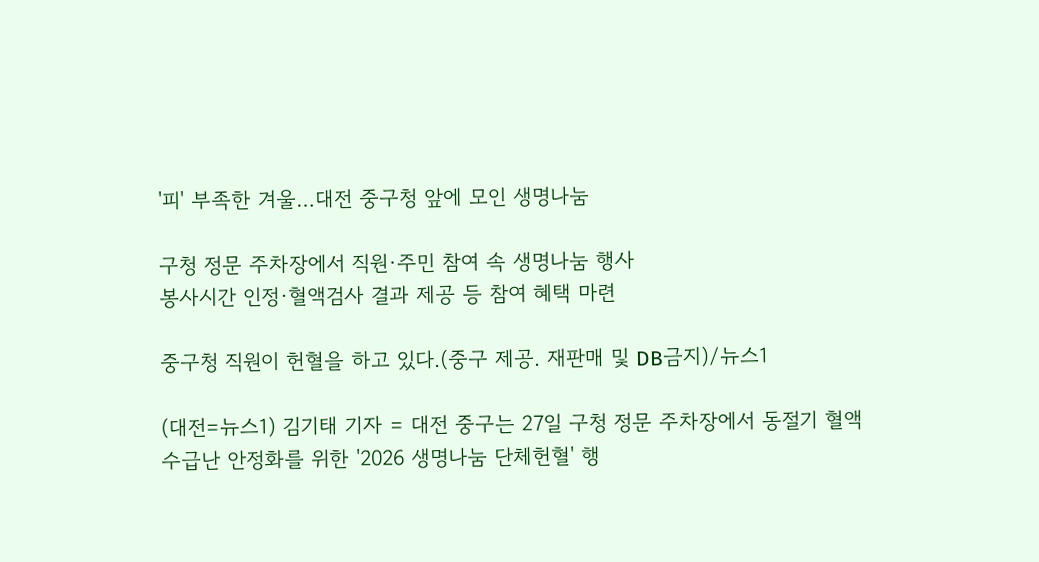'피' 부족한 겨울…대전 중구청 앞에 모인 생명나눔

구청 정문 주차장에서 직원·주민 참여 속 생명나눔 행사
봉사시간 인정·혈액검사 결과 제공 등 참여 혜택 마련

중구청 직원이 헌혈을 하고 있다.(중구 제공. 재판매 및 DB금지)/뉴스1

(대전=뉴스1) 김기태 기자 = 대전 중구는 27일 구청 정문 주차장에서 동절기 혈액 수급난 안정화를 위한 '2026 생명나눔 단체헌혈' 행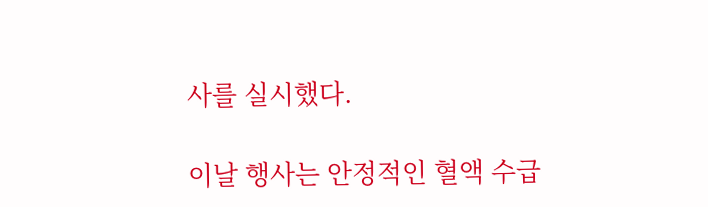사를 실시했다.

이날 행사는 안정적인 혈액 수급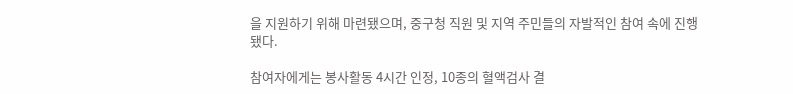을 지원하기 위해 마련됐으며, 중구청 직원 및 지역 주민들의 자발적인 참여 속에 진행됐다.

참여자에게는 봉사활동 4시간 인정, 10종의 혈액검사 결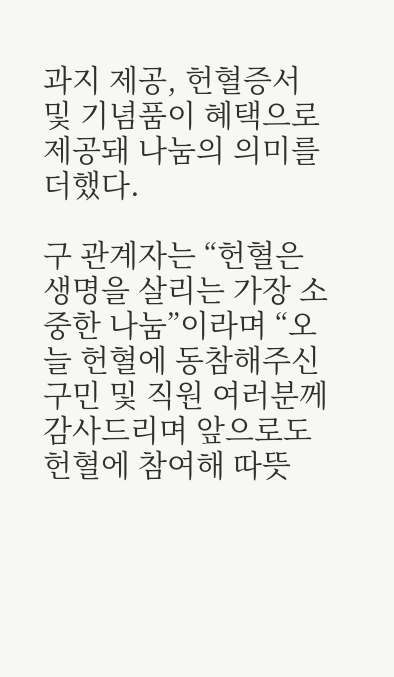과지 제공, 헌혈증서 및 기념품이 혜택으로 제공돼 나눔의 의미를 더했다.

구 관계자는 “헌혈은 생명을 살리는 가장 소중한 나눔”이라며 “오늘 헌혈에 동참해주신 구민 및 직원 여러분께 감사드리며 앞으로도 헌혈에 참여해 따뜻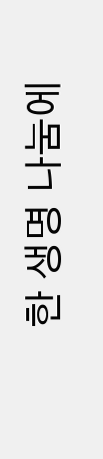한 생명 나눔에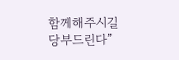함께해주시길 당부드린다”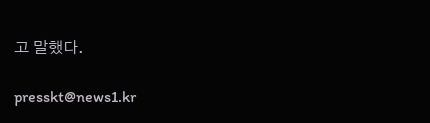고 말했다.

presskt@news1.kr